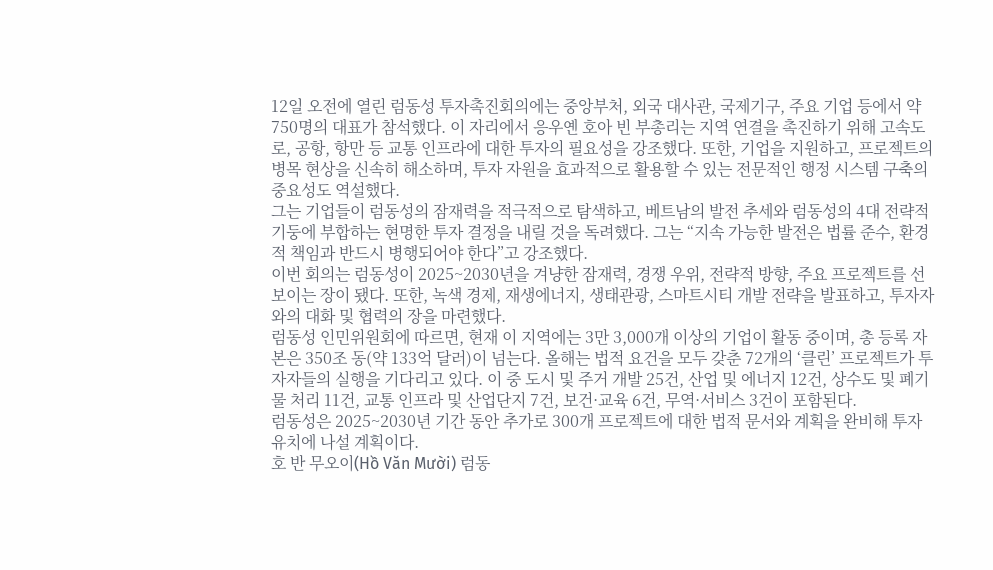12일 오전에 열린 럼동성 투자촉진회의에는 중앙부처, 외국 대사관, 국제기구, 주요 기업 등에서 약 750명의 대표가 참석했다. 이 자리에서 응우옌 호아 빈 부총리는 지역 연결을 촉진하기 위해 고속도로, 공항, 항만 등 교통 인프라에 대한 투자의 필요성을 강조했다. 또한, 기업을 지원하고, 프로젝트의 병목 현상을 신속히 해소하며, 투자 자원을 효과적으로 활용할 수 있는 전문적인 행정 시스템 구축의 중요성도 역설했다.
그는 기업들이 럼동성의 잠재력을 적극적으로 탐색하고, 베트남의 발전 추세와 럼동성의 4대 전략적 기둥에 부합하는 현명한 투자 결정을 내릴 것을 독려했다. 그는 “지속 가능한 발전은 법률 준수, 환경적 책임과 반드시 병행되어야 한다”고 강조했다.
이번 회의는 럼동성이 2025~2030년을 겨냥한 잠재력, 경쟁 우위, 전략적 방향, 주요 프로젝트를 선보이는 장이 됐다. 또한, 녹색 경제, 재생에너지, 생태관광, 스마트시티 개발 전략을 발표하고, 투자자와의 대화 및 협력의 장을 마련했다.
럼동성 인민위원회에 따르면, 현재 이 지역에는 3만 3,000개 이상의 기업이 활동 중이며, 총 등록 자본은 350조 동(약 133억 달러)이 넘는다. 올해는 법적 요건을 모두 갖춘 72개의 ‘클린’ 프로젝트가 투자자들의 실행을 기다리고 있다. 이 중 도시 및 주거 개발 25건, 산업 및 에너지 12건, 상수도 및 폐기물 처리 11건, 교통 인프라 및 산업단지 7건, 보건·교육 6건, 무역·서비스 3건이 포함된다.
럼동성은 2025~2030년 기간 동안 추가로 300개 프로젝트에 대한 법적 문서와 계획을 완비해 투자 유치에 나설 계획이다.
호 반 무오이(Hồ Văn Mười) 럼동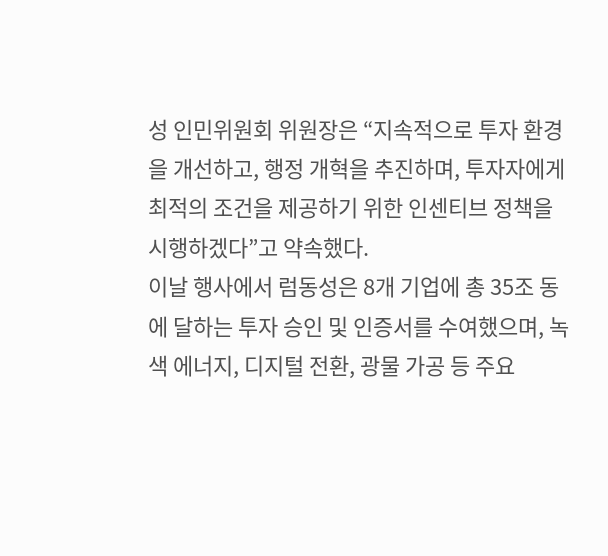성 인민위원회 위원장은 “지속적으로 투자 환경을 개선하고, 행정 개혁을 추진하며, 투자자에게 최적의 조건을 제공하기 위한 인센티브 정책을 시행하겠다”고 약속했다.
이날 행사에서 럼동성은 8개 기업에 총 35조 동에 달하는 투자 승인 및 인증서를 수여했으며, 녹색 에너지, 디지털 전환, 광물 가공 등 주요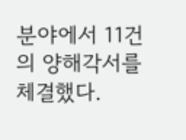분야에서 11건의 양해각서를 체결했다.